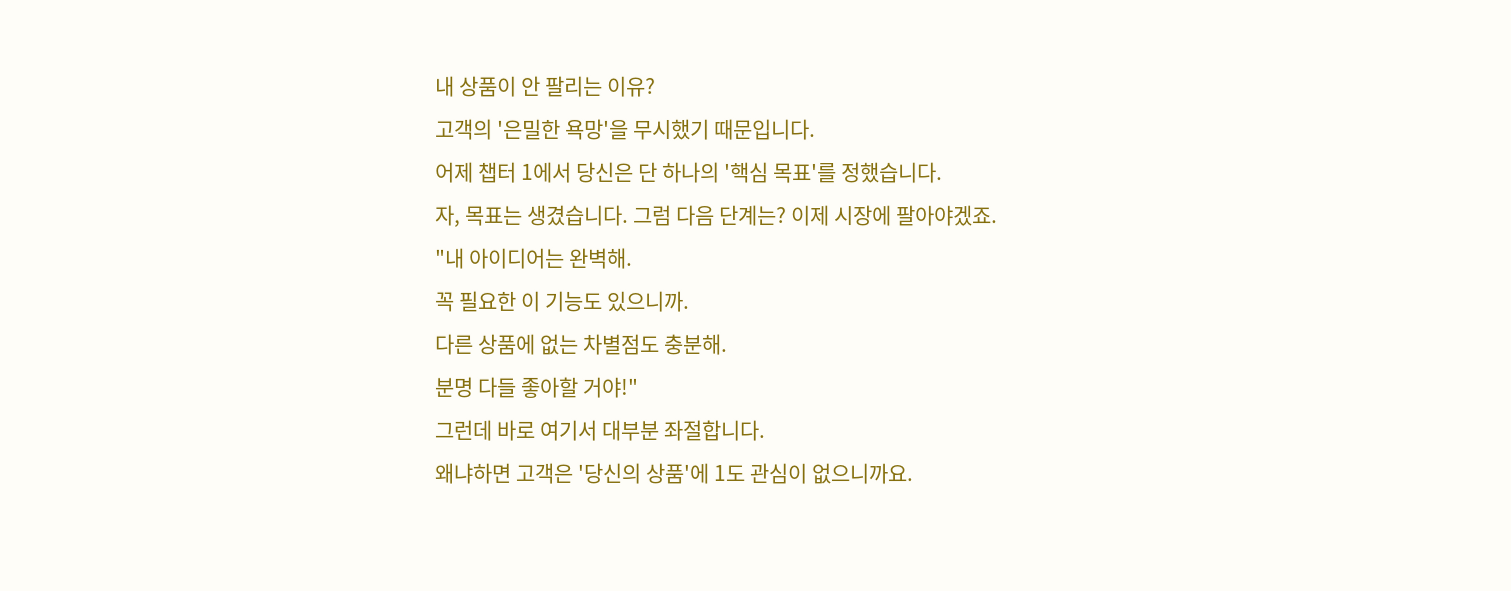내 상품이 안 팔리는 이유?
고객의 '은밀한 욕망'을 무시했기 때문입니다.
어제 챕터 1에서 당신은 단 하나의 '핵심 목표'를 정했습니다.
자, 목표는 생겼습니다. 그럼 다음 단계는? 이제 시장에 팔아야겠죠.
"내 아이디어는 완벽해.
꼭 필요한 이 기능도 있으니까.
다른 상품에 없는 차별점도 충분해.
분명 다들 좋아할 거야!"
그런데 바로 여기서 대부분 좌절합니다.
왜냐하면 고객은 '당신의 상품'에 1도 관심이 없으니까요.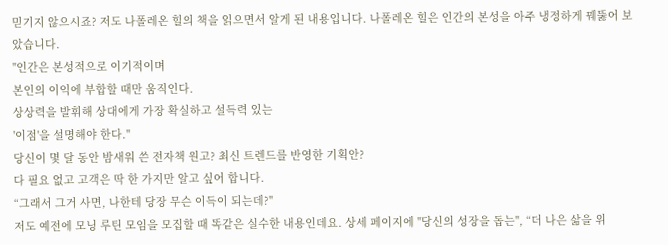믿기지 않으시죠? 저도 나폴레온 힐의 책을 읽으면서 알게 된 내용입니다. 나폴레온 힐은 인간의 본성을 아주 냉정하게 꿰뚫어 보았습니다.
"인간은 본성적으로 이기적이며
본인의 이익에 부합할 때만 움직인다.
상상력을 발휘해 상대에게 가장 확실하고 설득력 있는
'이점'을 설명해야 한다."
당신이 몇 달 동안 밤새워 쓴 전자책 원고? 최신 트렌드를 반영한 기획안?
다 필요 없고 고객은 딱 한 가지만 알고 싶어 합니다.
“그래서 그거 사면, 나한테 당장 무슨 이득이 되는데?"
저도 예전에 모닝 루틴 모임을 모집할 때 똑같은 실수한 내용인데요. 상세 페이지에 "당신의 성장을 돕는", “더 나은 삶을 위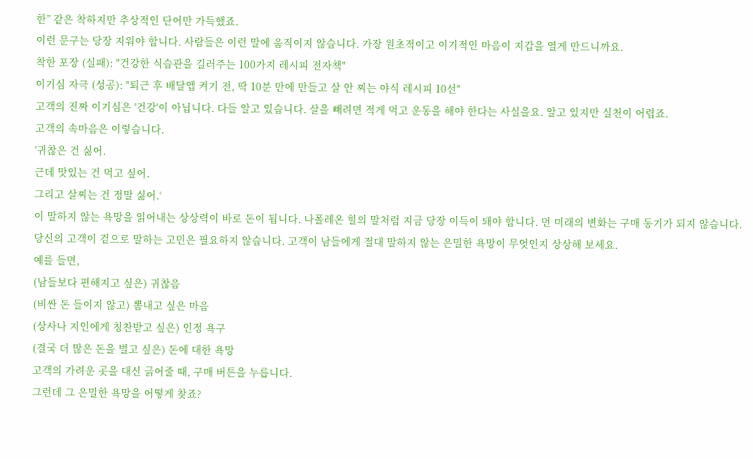한” 같은 착하지만 추상적인 단어만 가득했죠.
이런 문구는 당장 지워야 합니다. 사람들은 이런 말에 움직이지 않습니다. 가장 원초적이고 이기적인 마음이 지갑을 열게 만드니까요.
착한 포장 (실패): "건강한 식습관을 길러주는 100가지 레시피 전자책"
이기심 자극 (성공): "퇴근 후 배달앱 켜기 전, 딱 10분 만에 만들고 살 안 찌는 야식 레시피 10선"
고객의 진짜 이기심은 '건강'이 아닙니다. 다들 알고 있습니다. 살을 빼려면 적게 먹고 운동을 해야 한다는 사실을요. 알고 있지만 실천이 어렵죠.
고객의 속마음은 이렇습니다.
'귀찮은 건 싫어.
근데 맛있는 건 먹고 싶어.
그리고 살찌는 건 정말 싫어.‘
이 말하지 않는 욕망을 읽어내는 상상력이 바로 돈이 됩니다. 나폴레온 힐의 말처럼 지금 당장 이득이 돼야 합니다. 먼 미래의 변화는 구매 동기가 되지 않습니다.
당신의 고객이 겉으로 말하는 고민은 필요하지 않습니다. 고객이 남들에게 절대 말하지 않는 은밀한 욕망이 무엇인지 상상해 보세요.
예를 들면,
(남들보다 편해지고 싶은) 귀찮음
(비싼 돈 들이지 않고) 뽐내고 싶은 마음
(상사나 지인에게 칭찬받고 싶은) 인정 욕구
(결국 더 많은 돈을 벌고 싶은) 돈에 대한 욕망
고객의 가려운 곳을 대신 긁어줄 때, 구매 버튼을 누릅니다.
그런데 그 은밀한 욕망을 어떻게 찾죠?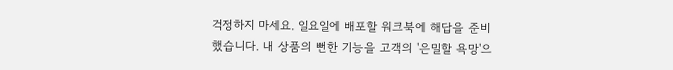걱정하지 마세요. 일요일에 배포할 워크북에 해답을 준비했습니다. 내 상품의 뻔한 기능을 고객의 '은밀할 욕망'으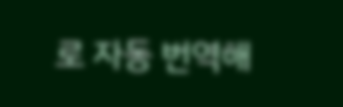로 자동 번역해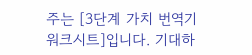주는 [3단계 가치 번역기 워크시트]입니다. 기대하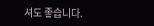셔도 좋습니다.